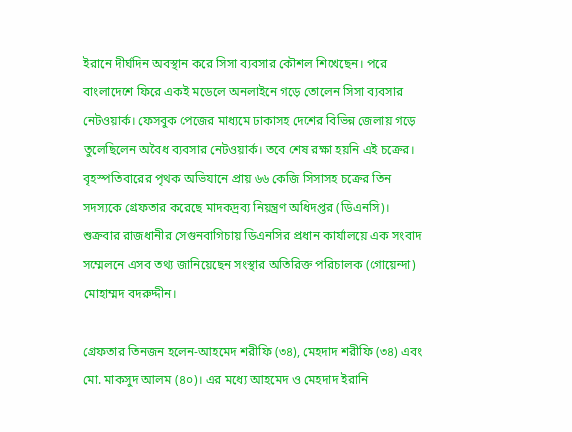ইরানে দীর্ঘদিন অবস্থান করে সিসা ব্যবসার কৌশল শিখেছেন। পরে বাংলাদেশে ফিরে একই মডেলে অনলাইনে গড়ে তোলেন সিসা ব্যবসার নেটওয়ার্ক। ফেসবুক পেজের মাধ্যমে ঢাকাসহ দেশের বিভিন্ন জেলায় গড়ে তুলেছিলেন অবৈধ ব্যবসার নেটওয়ার্ক। তবে শেষ রক্ষা হয়নি এই চক্রের। বৃহস্পতিবারের পৃথক অভিযানে প্রায় ৬৬ কেজি সিসাসহ চক্রের তিন সদস্যকে গ্রেফতার করেছে মাদকদ্রব্য নিয়ন্ত্রণ অধিদপ্তর (ডিএনসি)। শুক্রবার রাজধানীর সেগুনবাগিচায় ডিএনসির প্রধান কার্যালয়ে এক সংবাদ সম্মেলনে এসব তথ্য জানিয়েছেন সংস্থার অতিরিক্ত পরিচালক (গোয়েন্দা) মোহাম্মদ বদরুদ্দীন।

গ্রেফতার তিনজন হলেন-আহমেদ শরীফি (৩৪), মেহদাদ শরীফি (৩৪) এবং মো. মাকসুদ আলম (৪০)। এর মধ্যে আহমেদ ও মেহদাদ ইরানি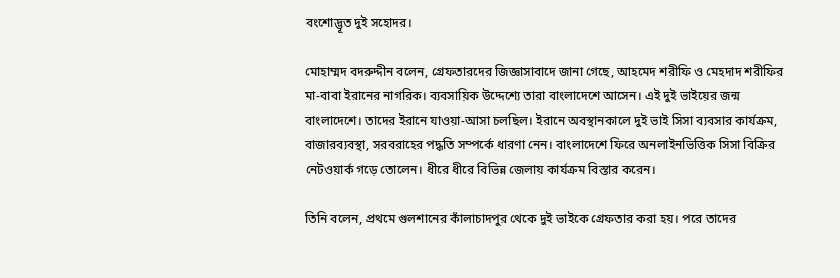বংশোদ্ভূত দুই সহোদর।

মোহাম্মদ বদরুদ্দীন বলেন, গ্রেফতারদের জিজ্ঞাসাবাদে জানা গেছে, আহমেদ শরীফি ও মেহদাদ শরীফির মা-বাবা ইরানের নাগরিক। ব্যবসায়িক উদ্দেশ্যে তারা বাংলাদেশে আসেন। এই দুই ভাইয়ের জন্ম বাংলাদেশে। তাদের ইরানে যাওয়া-আসা চলছিল। ইরানে অবস্থানকালে দুই ভাই সিসা ব্যবসার কার্যক্রম, বাজারব্যবস্থা, সরবরাহের পদ্ধতি সম্পর্কে ধারণা নেন। বাংলাদেশে ফিরে অনলাইনভিত্তিক সিসা বিক্রির নেটওয়ার্ক গড়ে তোলেন। ধীরে ধীরে বিভিন্ন জেলায় কার্যক্রম বিস্তার করেন।

তিনি বলেন, প্রথমে গুলশানের কাঁলাচাদপুর থেকে দুই ভাইকে গ্রেফতার করা হয়। পরে তাদের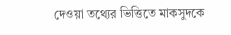দেওয়া তথ্যের ভিত্তিতে মাকসুদকে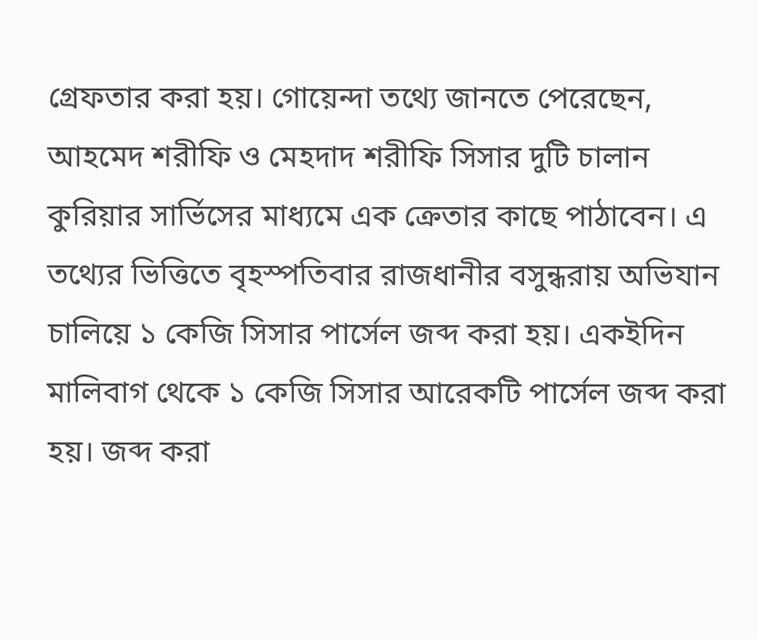গ্রেফতার করা হয়। গোয়েন্দা তথ্যে জানতে পেরেছেন, আহমেদ শরীফি ও মেহদাদ শরীফি সিসার দুটি চালান কুরিয়ার সার্ভিসের মাধ্যমে এক ক্রেতার কাছে পাঠাবেন। এ তথ্যের ভিত্তিতে বৃহস্পতিবার রাজধানীর বসুন্ধরায় অভিযান চালিয়ে ১ কেজি সিসার পার্সেল জব্দ করা হয়। একইদিন মালিবাগ থেকে ১ কেজি সিসার আরেকটি পার্সেল জব্দ করা হয়। জব্দ করা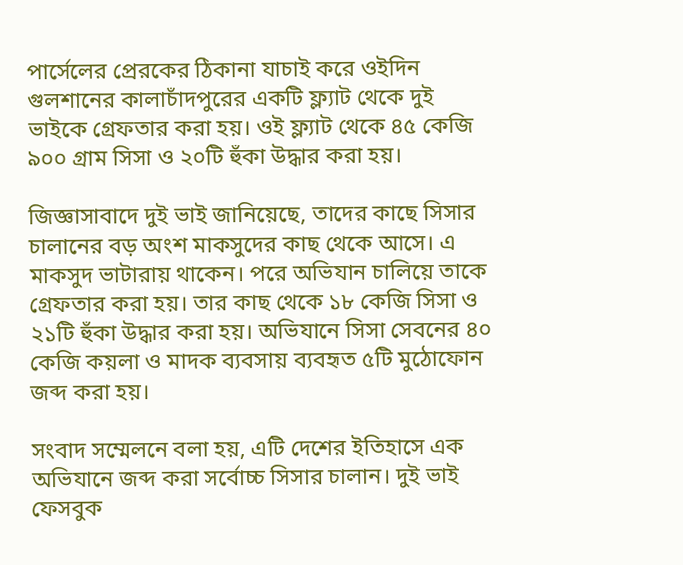পার্সেলের প্রেরকের ঠিকানা যাচাই করে ওইদিন গুলশানের কালাচাঁদপুরের একটি ফ্ল্যাট থেকে দুই ভাইকে গ্রেফতার করা হয়। ওই ফ্ল্যাট থেকে ৪৫ কেজি ৯০০ গ্রাম সিসা ও ২০টি হুঁকা উদ্ধার করা হয়।

জিজ্ঞাসাবাদে দুই ভাই জানিয়েছে, তাদের কাছে সিসার চালানের বড় অংশ মাকসুদের কাছ থেকে আসে। এ মাকসুদ ভাটারায় থাকেন। পরে অভিযান চালিয়ে তাকে গ্রেফতার করা হয়। তার কাছ থেকে ১৮ কেজি সিসা ও ২১টি হুঁকা উদ্ধার করা হয়। অভিযানে সিসা সেবনের ৪০ কেজি কয়লা ও মাদক ব্যবসায় ব্যবহৃত ৫টি মুঠোফোন জব্দ করা হয়।

সংবাদ সম্মেলনে বলা হয়, এটি দেশের ইতিহাসে এক অভিযানে জব্দ করা সর্বোচ্চ সিসার চালান। দুই ভাই ফেসবুক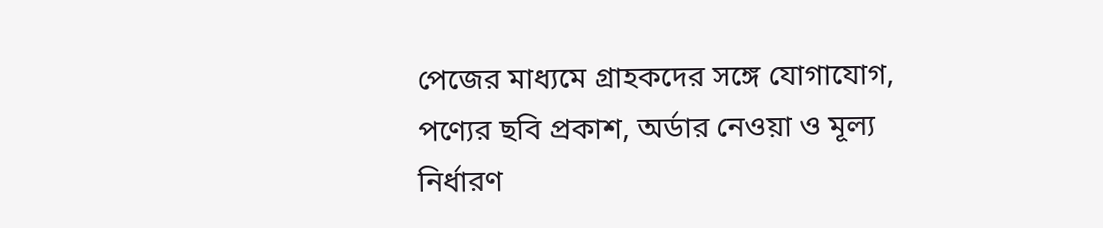পেজের মাধ্যমে গ্রাহকদের সঙ্গে যোগাযোগ, পণ্যের ছবি প্রকাশ, অর্ডার নেওয়া ও মূল্য নির্ধারণ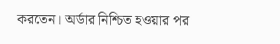করতেন। অর্ডার নিশ্চিত হওয়ার পর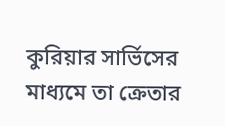কুরিয়ার সার্ভিসের মাধ্যমে তা ক্রেতার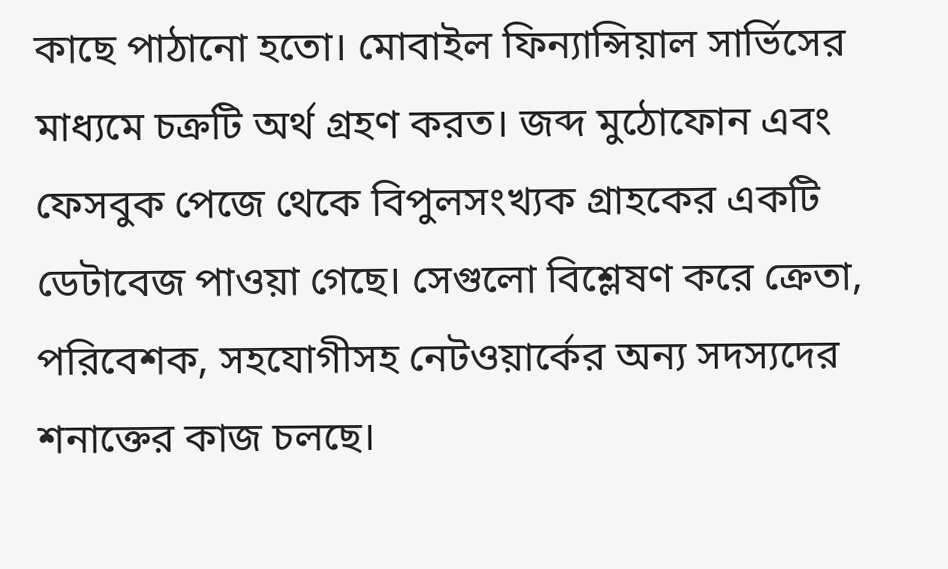কাছে পাঠানো হতো। মোবাইল ফিন্যান্সিয়াল সার্ভিসের মাধ্যমে চক্রটি অর্থ গ্রহণ করত। জব্দ মুঠোফোন এবং ফেসবুক পেজে থেকে বিপুলসংখ্যক গ্রাহকের একটি ডেটাবেজ পাওয়া গেছে। সেগুলো বিশ্লেষণ করে ক্রেতা, পরিবেশক, সহযোগীসহ নেটওয়ার্কের অন্য সদস্যদের শনাক্তের কাজ চলছে।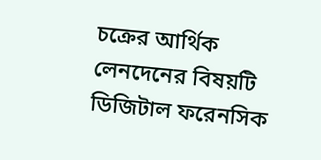চক্রের আর্থিক লেনদেনের বিষয়টি ডিজিটাল ফরেনসিক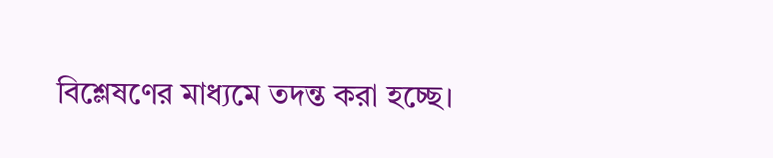বিশ্লেষণের মাধ্যমে তদন্ত করা হচ্ছে।